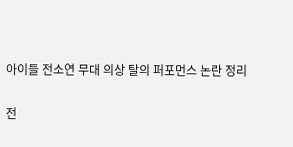아이들 전소연 무대 의상 탈의 퍼포먼스 논란 정리

전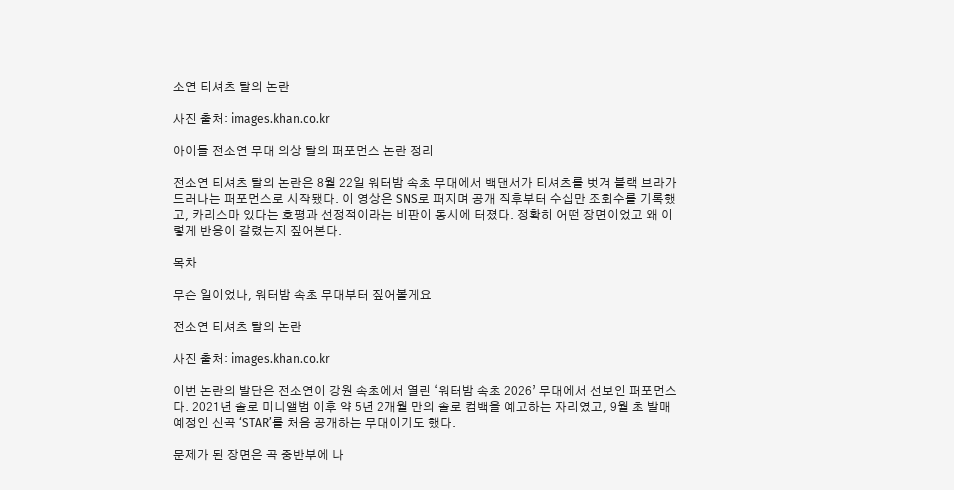소연 티셔츠 탈의 논란

사진 출처: images.khan.co.kr

아이들 전소연 무대 의상 탈의 퍼포먼스 논란 정리

전소연 티셔츠 탈의 논란은 8월 22일 워터밤 속초 무대에서 백댄서가 티셔츠를 벗겨 블랙 브라가 드러나는 퍼포먼스로 시작됐다. 이 영상은 SNS로 퍼지며 공개 직후부터 수십만 조회수를 기록했고, 카리스마 있다는 호평과 선정적이라는 비판이 동시에 터졌다. 정확히 어떤 장면이었고 왜 이렇게 반응이 갈렸는지 짚어본다.

목차

무슨 일이었나, 워터밤 속초 무대부터 짚어볼게요

전소연 티셔츠 탈의 논란

사진 출처: images.khan.co.kr

이번 논란의 발단은 전소연이 강원 속초에서 열린 ‘워터밤 속초 2026’ 무대에서 선보인 퍼포먼스다. 2021년 솔로 미니앨범 이후 약 5년 2개월 만의 솔로 컴백을 예고하는 자리였고, 9월 초 발매 예정인 신곡 ‘STAR’를 처음 공개하는 무대이기도 했다.

문제가 된 장면은 곡 중반부에 나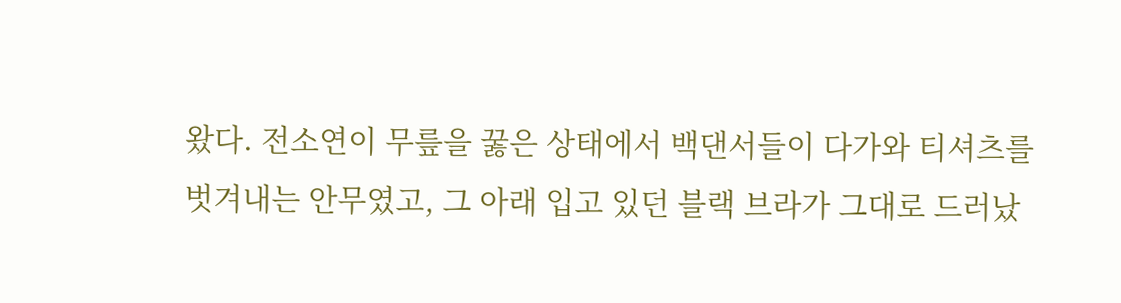왔다. 전소연이 무릎을 꿇은 상태에서 백댄서들이 다가와 티셔츠를 벗겨내는 안무였고, 그 아래 입고 있던 블랙 브라가 그대로 드러났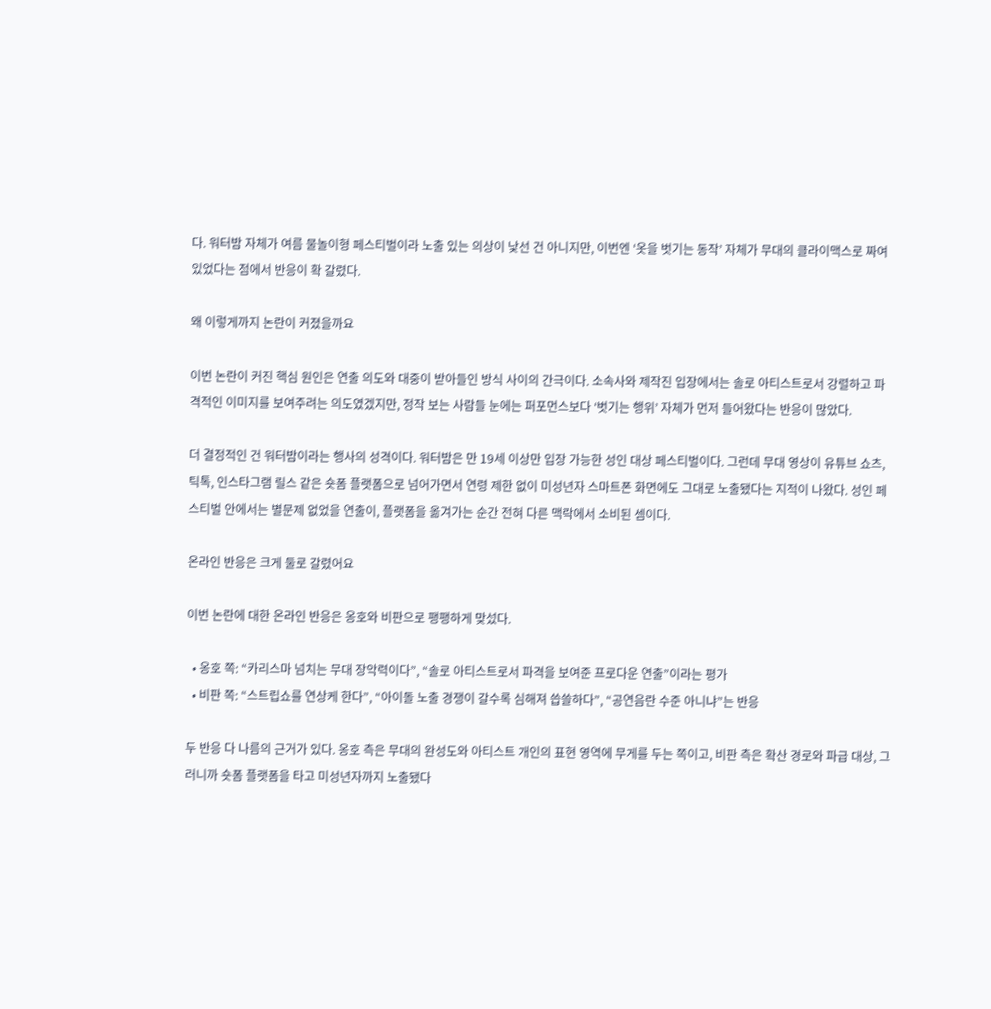다. 워터밤 자체가 여름 물놀이형 페스티벌이라 노출 있는 의상이 낯선 건 아니지만, 이번엔 ‘옷을 벗기는 동작’ 자체가 무대의 클라이맥스로 짜여 있었다는 점에서 반응이 확 갈렸다.

왜 이렇게까지 논란이 커졌을까요

이번 논란이 커진 핵심 원인은 연출 의도와 대중이 받아들인 방식 사이의 간극이다. 소속사와 제작진 입장에서는 솔로 아티스트로서 강렬하고 파격적인 이미지를 보여주려는 의도였겠지만, 정작 보는 사람들 눈에는 퍼포먼스보다 ‘벗기는 행위’ 자체가 먼저 들어왔다는 반응이 많았다.

더 결정적인 건 워터밤이라는 행사의 성격이다. 워터밤은 만 19세 이상만 입장 가능한 성인 대상 페스티벌이다. 그런데 무대 영상이 유튜브 쇼츠, 틱톡, 인스타그램 릴스 같은 숏폼 플랫폼으로 넘어가면서 연령 제한 없이 미성년자 스마트폰 화면에도 그대로 노출됐다는 지적이 나왔다. 성인 페스티벌 안에서는 별문제 없었을 연출이, 플랫폼을 옮겨가는 순간 전혀 다른 맥락에서 소비된 셈이다.

온라인 반응은 크게 둘로 갈렸어요

이번 논란에 대한 온라인 반응은 옹호와 비판으로 팽팽하게 맞섰다.

  • 옹호 쪽: “카리스마 넘치는 무대 장악력이다”, “솔로 아티스트로서 파격을 보여준 프로다운 연출”이라는 평가
  • 비판 쪽: “스트립쇼를 연상케 한다”, “아이돌 노출 경쟁이 갈수록 심해져 씁쓸하다”, “공연음란 수준 아니냐”는 반응

두 반응 다 나름의 근거가 있다. 옹호 측은 무대의 완성도와 아티스트 개인의 표현 영역에 무게를 두는 쪽이고, 비판 측은 확산 경로와 파급 대상, 그러니까 숏폼 플랫폼을 타고 미성년자까지 노출됐다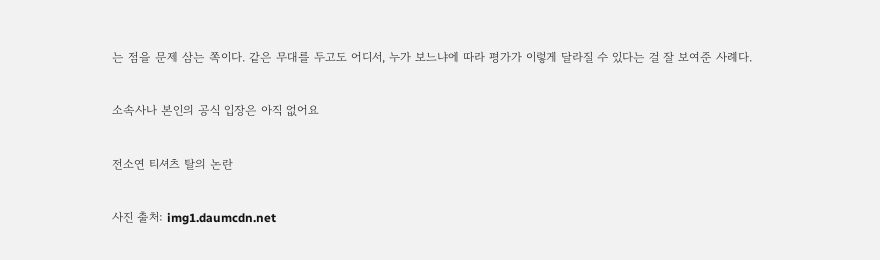는 점을 문제 삼는 쪽이다. 같은 무대를 두고도 어디서, 누가 보느냐에 따라 평가가 이렇게 달라질 수 있다는 걸 잘 보여준 사례다.

소속사나 본인의 공식 입장은 아직 없어요

전소연 티셔츠 탈의 논란

사진 출처: img1.daumcdn.net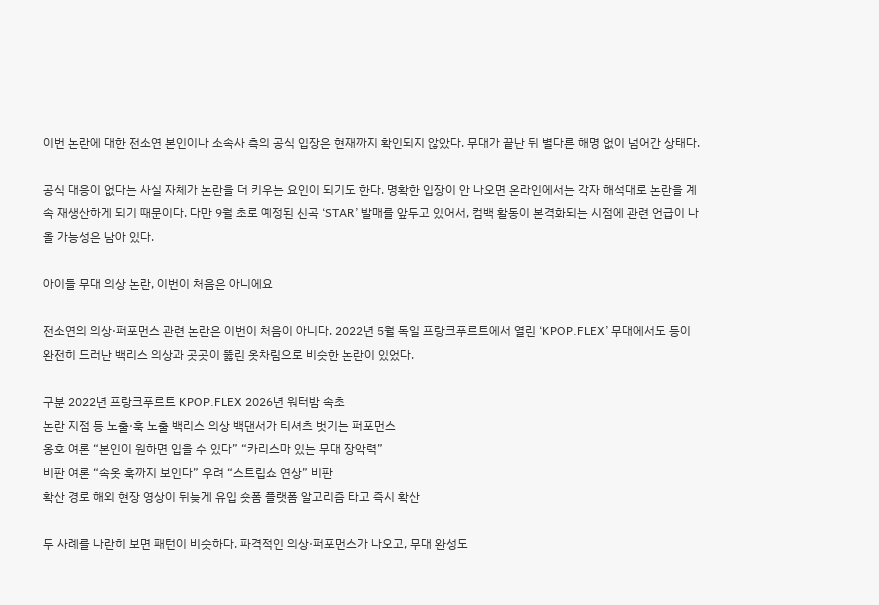이번 논란에 대한 전소연 본인이나 소속사 측의 공식 입장은 현재까지 확인되지 않았다. 무대가 끝난 뒤 별다른 해명 없이 넘어간 상태다.

공식 대응이 없다는 사실 자체가 논란을 더 키우는 요인이 되기도 한다. 명확한 입장이 안 나오면 온라인에서는 각자 해석대로 논란을 계속 재생산하게 되기 때문이다. 다만 9월 초로 예정된 신곡 ‘STAR’ 발매를 앞두고 있어서, 컴백 활동이 본격화되는 시점에 관련 언급이 나올 가능성은 남아 있다.

아이들 무대 의상 논란, 이번이 처음은 아니에요

전소연의 의상·퍼포먼스 관련 논란은 이번이 처음이 아니다. 2022년 5월 독일 프랑크푸르트에서 열린 ‘KPOP.FLEX’ 무대에서도 등이 완전히 드러난 백리스 의상과 곳곳이 뚫린 옷차림으로 비슷한 논란이 있었다.

구분 2022년 프랑크푸르트 KPOP.FLEX 2026년 워터밤 속초
논란 지점 등 노출·훅 노출 백리스 의상 백댄서가 티셔츠 벗기는 퍼포먼스
옹호 여론 “본인이 원하면 입을 수 있다” “카리스마 있는 무대 장악력”
비판 여론 “속옷 훅까지 보인다” 우려 “스트립쇼 연상” 비판
확산 경로 해외 현장 영상이 뒤늦게 유입 숏폼 플랫폼 알고리즘 타고 즉시 확산

두 사례를 나란히 보면 패턴이 비슷하다. 파격적인 의상·퍼포먼스가 나오고, 무대 완성도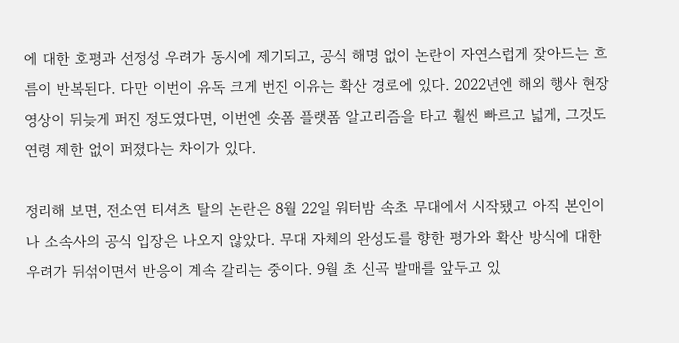에 대한 호평과 선정성 우려가 동시에 제기되고, 공식 해명 없이 논란이 자연스럽게 잦아드는 흐름이 반복된다. 다만 이번이 유독 크게 번진 이유는 확산 경로에 있다. 2022년엔 해외 행사 현장 영상이 뒤늦게 퍼진 정도였다면, 이번엔 숏폼 플랫폼 알고리즘을 타고 훨씬 빠르고 넓게, 그것도 연령 제한 없이 퍼졌다는 차이가 있다.

정리해 보면, 전소연 티셔츠 탈의 논란은 8월 22일 워터밤 속초 무대에서 시작됐고 아직 본인이나 소속사의 공식 입장은 나오지 않았다. 무대 자체의 완성도를 향한 평가와 확산 방식에 대한 우려가 뒤섞이면서 반응이 계속 갈리는 중이다. 9월 초 신곡 발매를 앞두고 있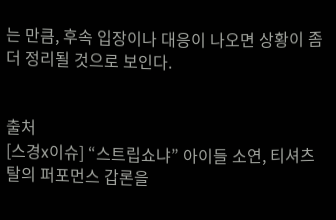는 만큼, 후속 입장이나 대응이 나오면 상황이 좀 더 정리될 것으로 보인다.


출처
[스경x이슈] “스트립쇼냐” 아이들 소연, 티셔츠 탈의 퍼포먼스 갑론을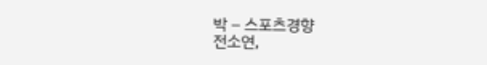박 – 스포츠경향
전소연,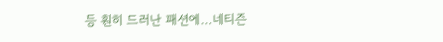등 훤히 드러난 패션에…네티즌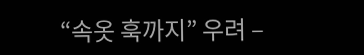“속옷 훅까지” 우려 –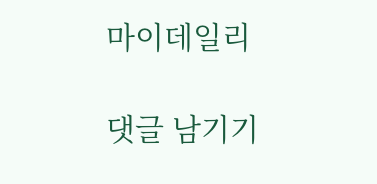마이데일리

댓글 남기기